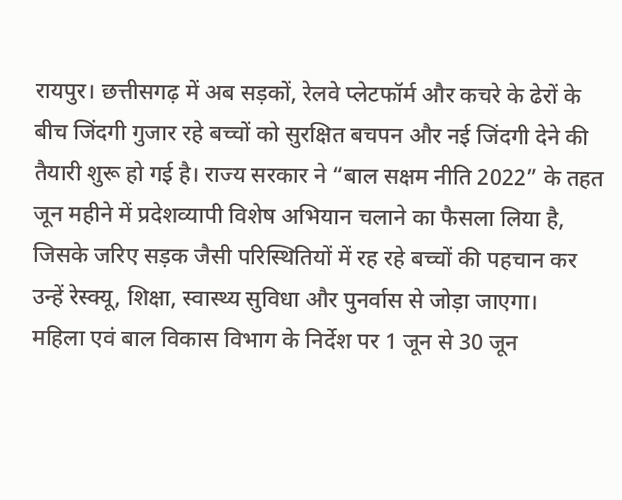रायपुर। छत्तीसगढ़ में अब सड़कों, रेलवे प्लेटफॉर्म और कचरे के ढेरों के बीच जिंदगी गुजार रहे बच्चों को सुरक्षित बचपन और नई जिंदगी देने की तैयारी शुरू हो गई है। राज्य सरकार ने “बाल सक्षम नीति 2022” के तहत जून महीने में प्रदेशव्यापी विशेष अभियान चलाने का फैसला लिया है, जिसके जरिए सड़क जैसी परिस्थितियों में रह रहे बच्चों की पहचान कर उन्हें रेस्क्यू, शिक्षा, स्वास्थ्य सुविधा और पुनर्वास से जोड़ा जाएगा।
महिला एवं बाल विकास विभाग के निर्देश पर 1 जून से 30 जून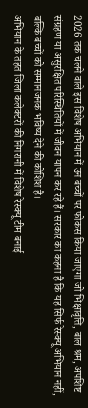2026 तक चलने वाले इस विशेष अभियान में उन बच्चों पर फोकस किया जाएगा जो भिक्षावृत्ति, बाल श्रम, अपशिष्ट संग्रहण या असुरक्षित परिस्थितियों में जीवन यापन कर रहे हैं। सरकार का कहना है कि यह सिर्फ रेस्क्यू अभियान नहीं, बल्कि बच्चों को सम्मानजनक भविष्य देने की कोशिश है।
अभियान के तहत जिला कलेक्टरों की निगरानी में विशेष रेस्क्यू टीम बनाई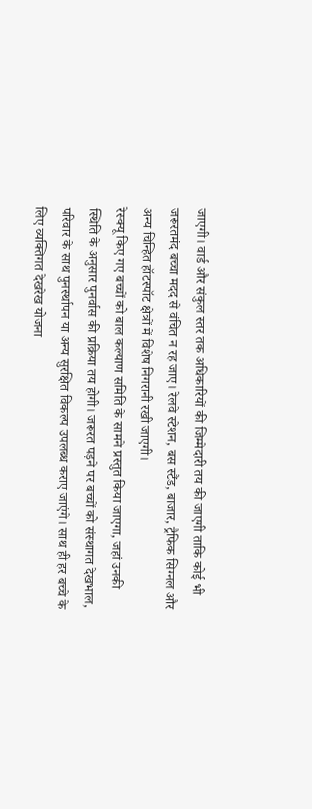जाएगी। वार्ड और संकुल स्तर तक अधिकारियों की जिम्मेदारी तय की जाएगी ताकि कोई भी जरूरतमंद बच्चा मदद से वंचित न रह जाए। रेलवे स्टेशन, बस स्टैंड, बाजार, ट्रैफिक सिग्नल और अन्य चिन्हित हॉटस्पॉट क्षेत्रों में विशेष निगरानी रखी जाएगी।
रेस्क्यू किए गए बच्चों को बाल कल्याण समिति के सामने प्रस्तुत किया जाएगा, जहां उनकी स्थिति के अनुसार पुनर्वास की प्रक्रिया तय होगी। जरूरत पड़ने पर बच्चों को संस्थागत देखभाल, परिवार के साथ पुनर्स्थापन या अन्य सुरक्षित विकल्प उपलब्ध कराए जाएंगे। साथ ही हर बच्चे के लिए व्यक्तिगत देखरेख योजना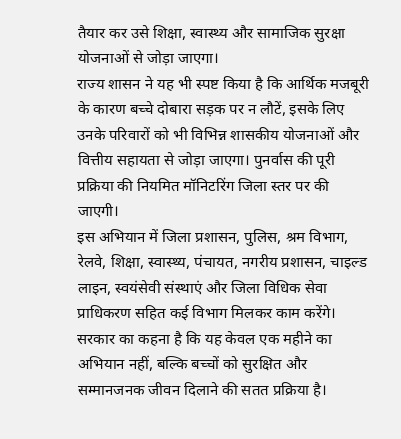तैयार कर उसे शिक्षा, स्वास्थ्य और सामाजिक सुरक्षा योजनाओं से जोड़ा जाएगा।
राज्य शासन ने यह भी स्पष्ट किया है कि आर्थिक मजबूरी के कारण बच्चे दोबारा सड़क पर न लौटें, इसके लिए उनके परिवारों को भी विभिन्न शासकीय योजनाओं और वित्तीय सहायता से जोड़ा जाएगा। पुनर्वास की पूरी प्रक्रिया की नियमित मॉनिटरिंग जिला स्तर पर की जाएगी।
इस अभियान में जिला प्रशासन, पुलिस, श्रम विभाग, रेलवे, शिक्षा, स्वास्थ्य, पंचायत, नगरीय प्रशासन, चाइल्ड लाइन, स्वयंसेवी संस्थाएं और जिला विधिक सेवा प्राधिकरण सहित कई विभाग मिलकर काम करेंगे।
सरकार का कहना है कि यह केवल एक महीने का अभियान नहीं, बल्कि बच्चों को सुरक्षित और सम्मानजनक जीवन दिलाने की सतत प्रक्रिया है।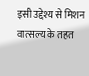इसी उद्देश्य से मिशन वात्सल्य के तहत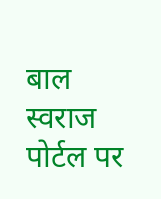बाल स्वराज पोर्टल पर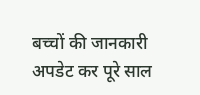बच्चों की जानकारी अपडेट कर पूरे साल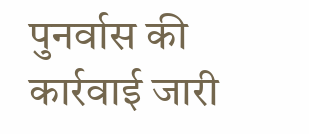पुनर्वास की कार्रवाई जारी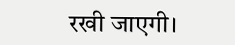रखी जाएगी।